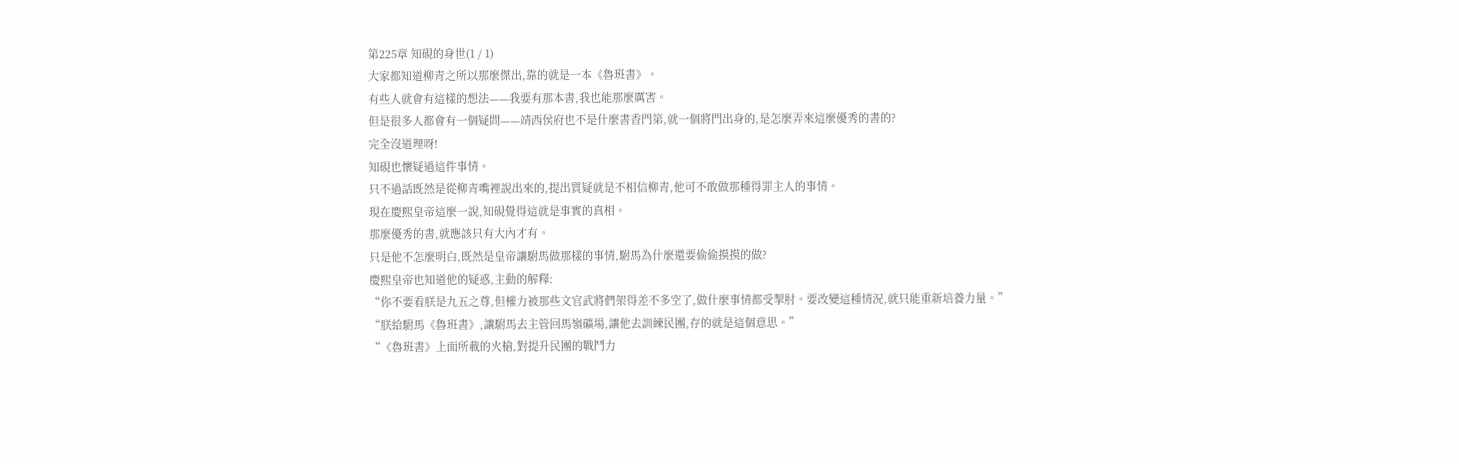第225章 知硯的身世(1 / 1)
大家都知道柳青之所以那麼傑出,靠的就是一本《魯班書》。
有些人就會有這樣的想法——我要有那本書,我也能那麼厲害。
但是很多人都會有一個疑問——靖西侯府也不是什麼書香門第,就一個將門出身的,是怎麼弄來這麼優秀的書的?
完全沒道理呀!
知硯也懷疑過這件事情。
只不過話既然是從柳青嘴裡說出來的,提出質疑就是不相信柳青,他可不敢做那種得罪主人的事情。
現在慶熙皇帝這麼一說,知硯覺得這就是事實的真相。
那麼優秀的書,就應該只有大內才有。
只是他不怎麼明白,既然是皇帝讓駙馬做那樣的事情,駙馬為什麼還要偷偷摸摸的做?
慶熙皇帝也知道他的疑惑,主動的解釋:
“你不要看朕是九五之尊,但權力被那些文官武將們架得差不多空了,做什麼事情都受掣肘。要改變這種情況,就只能重新培養力量。”
“朕給駙馬《魯班書》,讓駙馬去主管回馬嶺礦場,讓他去訓練民團,存的就是這個意思。”
“《魯班書》上面所載的火槍,對提升民團的戰鬥力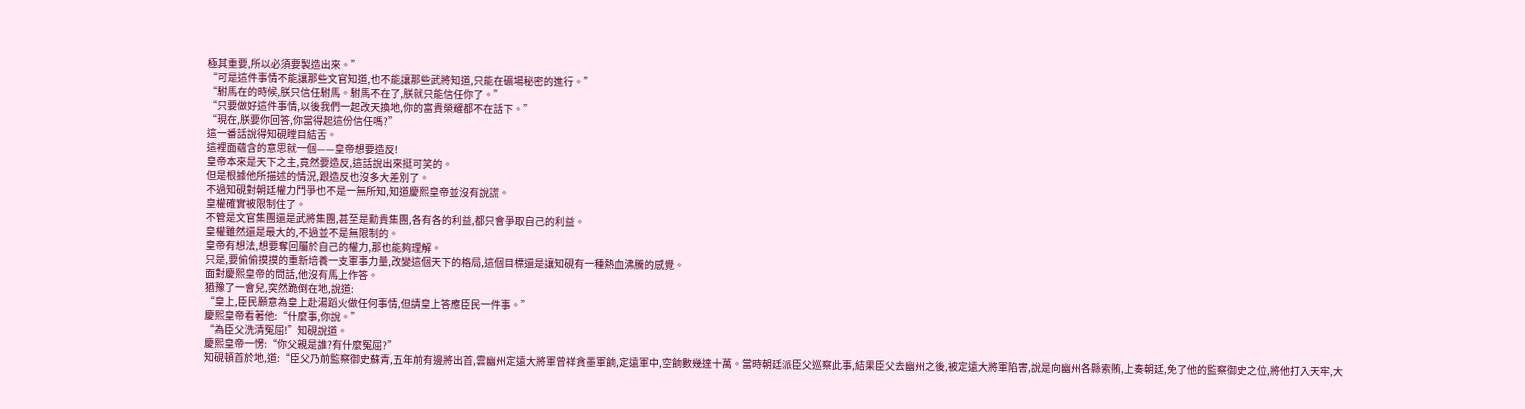極其重要,所以必須要製造出來。”
“可是這件事情不能讓那些文官知道,也不能讓那些武將知道,只能在礦場秘密的進行。”
“駙馬在的時候,朕只信任駙馬。駙馬不在了,朕就只能信任你了。”
“只要做好這件事情,以後我們一起改天換地,你的富貴榮耀都不在話下。”
“現在,朕要你回答,你當得起這份信任嗎?”
這一番話說得知硯瞠目結舌。
這裡面蘊含的意思就一個——皇帝想要造反!
皇帝本來是天下之主,竟然要造反,這話說出來挺可笑的。
但是根據他所描述的情況,跟造反也沒多大差別了。
不過知硯對朝廷權力鬥爭也不是一無所知,知道慶熙皇帝並沒有說謊。
皇權確實被限制住了。
不管是文官集團還是武將集團,甚至是勳貴集團,各有各的利益,都只會爭取自己的利益。
皇權雖然還是最大的,不過並不是無限制的。
皇帝有想法,想要奪回屬於自己的權力,那也能夠理解。
只是,要偷偷摸摸的重新培養一支軍事力量,改變這個天下的格局,這個目標還是讓知硯有一種熱血沸騰的感覺。
面對慶熙皇帝的問話,他沒有馬上作答。
猶豫了一會兒,突然跪倒在地,說道:
“皇上,臣民願意為皇上赴湯蹈火做任何事情,但請皇上答應臣民一件事。”
慶熙皇帝看著他:“什麼事,你說。”
“為臣父洗清冤屈!”知硯說道。
慶熙皇帝一愣:“你父親是誰?有什麼冤屈?”
知硯頓首於地,道:“臣父乃前監察御史蘇青,五年前有邊將出首,雲幽州定遠大將軍曾祥貪墨軍餉,定遠軍中,空餉數幾達十萬。當時朝廷派臣父巡察此事,結果臣父去幽州之後,被定遠大將軍陷害,說是向幽州各縣索賄,上奏朝廷,免了他的監察御史之位,將他打入天牢,大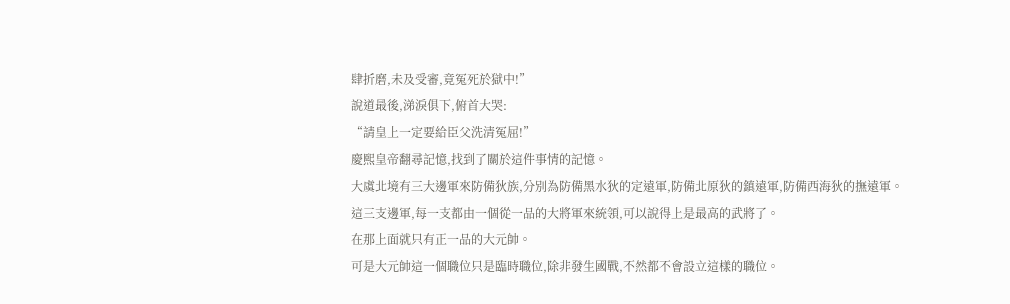肆折磨,未及受審,竟冤死於獄中!”
說道最後,涕淚俱下,俯首大哭:
“請皇上一定要給臣父洗清冤屈!”
慶熙皇帝翻尋記憶,找到了關於這件事情的記憶。
大虞北境有三大邊軍來防備狄族,分別為防備黑水狄的定遠軍,防備北原狄的鎮遠軍,防備西海狄的撫遠軍。
這三支邊軍,每一支都由一個從一品的大將軍來統領,可以說得上是最高的武將了。
在那上面就只有正一品的大元帥。
可是大元帥這一個職位只是臨時職位,除非發生國戰,不然都不會設立這樣的職位。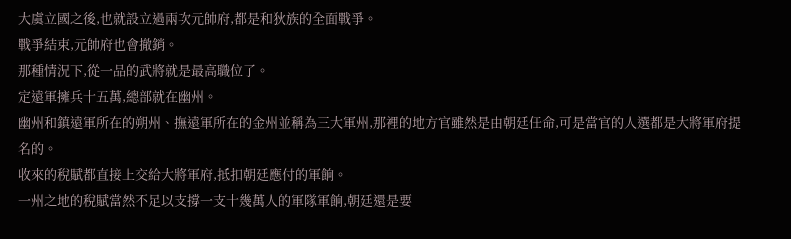大虞立國之後,也就設立過兩次元帥府,都是和狄族的全面戰爭。
戰爭結束,元帥府也會撤銷。
那種情況下,從一品的武將就是最高職位了。
定遠軍擁兵十五萬,總部就在幽州。
幽州和鎮遠軍所在的朔州、撫遠軍所在的金州並稱為三大軍州,那裡的地方官雖然是由朝廷任命,可是當官的人選都是大將軍府提名的。
收來的稅賦都直接上交給大將軍府,抵扣朝廷應付的軍餉。
一州之地的稅賦當然不足以支撐一支十幾萬人的軍隊軍餉,朝廷還是要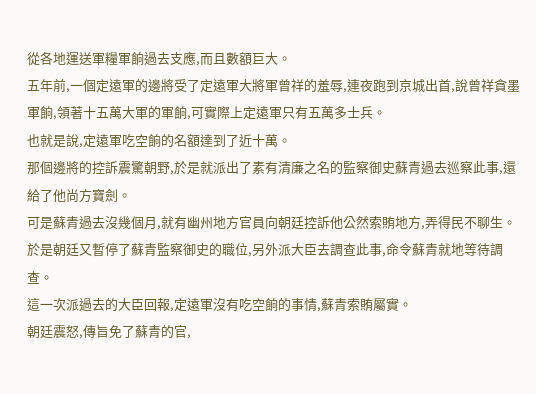從各地運送軍糧軍餉過去支應,而且數額巨大。
五年前,一個定遠軍的邊將受了定遠軍大將軍曾祥的羞辱,連夜跑到京城出首,說曾祥貪墨軍餉,領著十五萬大軍的軍餉,可實際上定遠軍只有五萬多士兵。
也就是說,定遠軍吃空餉的名額達到了近十萬。
那個邊將的控訴震驚朝野,於是就派出了素有清廉之名的監察御史蘇青過去巡察此事,還給了他尚方寶劍。
可是蘇青過去沒幾個月,就有幽州地方官員向朝廷控訴他公然索賄地方,弄得民不聊生。
於是朝廷又暫停了蘇青監察御史的職位,另外派大臣去調查此事,命令蘇青就地等待調查。
這一次派過去的大臣回報,定遠軍沒有吃空餉的事情,蘇青索賄屬實。
朝廷震怒,傳旨免了蘇青的官,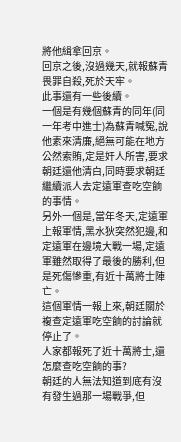將他緝拿回京。
回京之後,沒過幾天,就報蘇青畏罪自殺,死於天牢。
此事還有一些後續。
一個是有幾個蘇青的同年(同一年考中進士)為蘇青喊冤,說他素來清廉,絕無可能在地方公然索賄,定是奸人所害,要求朝廷還他清白,同時要求朝廷繼續派人去定遠軍查吃空餉的事情。
另外一個是,當年冬天,定遠軍上報軍情,黑水狄突然犯邊,和定遠軍在邊境大戰一場,定遠軍雖然取得了最後的勝利,但是死傷慘重,有近十萬將士陣亡。
這個軍情一報上來,朝廷關於複查定遠軍吃空餉的討論就停止了。
人家都報死了近十萬將士,還怎麼查吃空餉的事?
朝廷的人無法知道到底有沒有發生過那一場戰爭,但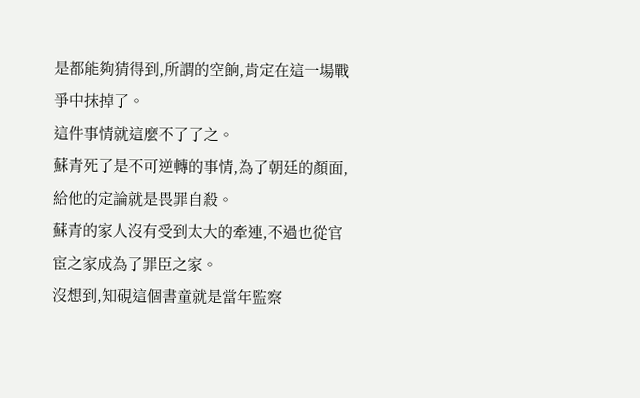是都能夠猜得到,所謂的空餉,肯定在這一場戰爭中抹掉了。
這件事情就這麼不了了之。
蘇青死了是不可逆轉的事情,為了朝廷的顏面,給他的定論就是畏罪自殺。
蘇青的家人沒有受到太大的牽連,不過也從官宦之家成為了罪臣之家。
沒想到,知硯這個書童就是當年監察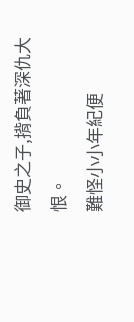御史之子,揹負著深仇大恨。
難怪小小年紀便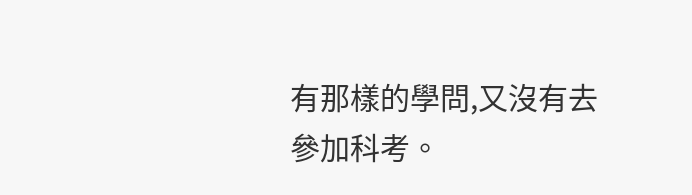有那樣的學問,又沒有去參加科考。